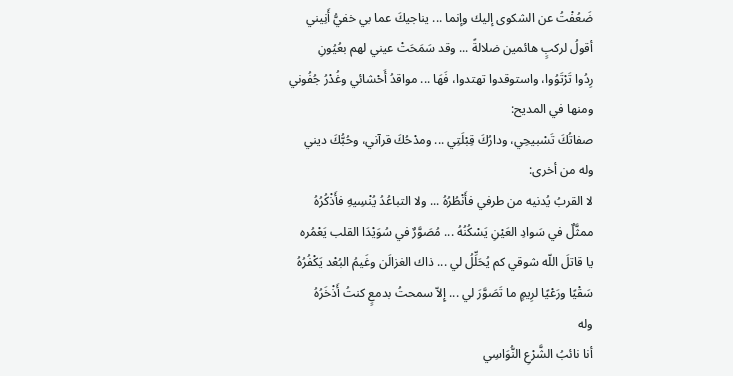ضَعُفْتُ عن الشكوى إليك وإنما ... يناجيكَ عما بي خفيُّ أَنِيني
أقولُ لركبٍ هائمين ضلالةً ... وقد سَمَحَتْ عيني لهم بعُيُونِ
رِدُوا تَرْتَوُوا، واستوقدوا تهتدوا، فَهَا ... مواقدُ أَحْشائي وغُدْرُ جُفُوني
ومنها في المديح:
صفاتُكَ تَسْبيحِي، ودارُكَ قِبْلَتِي ... ومدْحُكَ قرآني، وحُبُّكَ ديني
وله من أخرى:
لا القربُ يُدنيه من طرفي فأَنْطُرُهُ ... ولا التباعُدُ يُنْسِيهِ فأَذْكُرُهُ
ممثَّلٌ في سَوادِ العَيْنِ يَسْكُنُهُ ... مُصَوَّرٌ في سُوَيْدَا القلب يَعْمُره
يا قاتلَ اللّه شوقي كم يُحَلِّلُ لي ... ذاك الغزالَن وغَيمُ البُعْد يَكْفُرُهُ
سَقْيًا ورَعْيًا لرِيمٍ ما تَصَوَّرَ لي ... إِلاّ سمحتُ بدمعٍ كنتُ أَذْخَرُهُ
وله
أنا نائبُ الشَّرْعِ النُّوَاسِي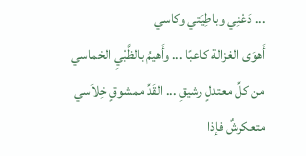... دَعْنِي وباطِيَتي وكاسي
أَهوَى الغزالة كاعبًا ... وأَهيمُ بالظَّبْيِ الخماسي
من كلِّ معتدلٍ رشيقِ ... القَدِّ ممشوقٍ خِلاَسي
متعكرشٌ فإذا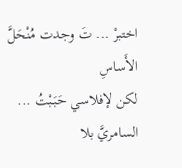اختبرْ ... تَ وجدت مُنْحَلَّ الأَساسِ
لكن لإفلاسي حَبَبْتُ ... السامريَّ بلا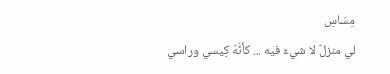مِسَاسِ
لي منزلٌ لا شيءَ فيه ... كأنَّهُ كِيسي وراسي